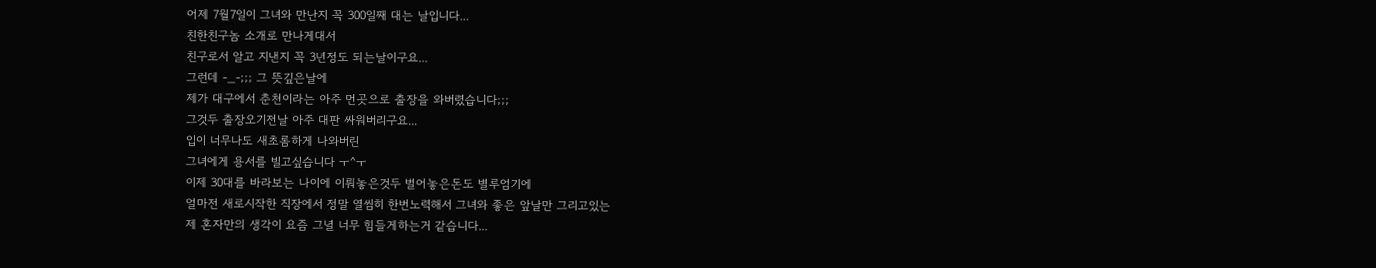어제 7월7일이 그녀와 만난지 꼭 300일째 대는 날입니다...
친한친구놈 소개로 만나게대서
친구로서 알고 지낸지 꼭 3년정도 되는날이구요...
그런데 -_-;;; 그 뜻깊은날에
제가 대구에서 춘천이라는 아주 먼곳으로 출장을 와버렸습니다;;;
그것두 출장오기전날 아주 대판 싸워버리구요...
입이 너무나도 새초롬하게 나와버린
그녀에게 용서를 빌고싶습니다 ㅜ^ㅜ
이제 30대를 바라보는 나이에 이뤄놓은것두 벌어놓은돈도 별루엄기에
얼마전 새로시작한 직장에서 정말 열씸히 한번노력해서 그녀와 좋은 앞날만 그리고있는
제 혼자만의 생각이 요즘 그녈 너무 힘들게하는거 같습니다...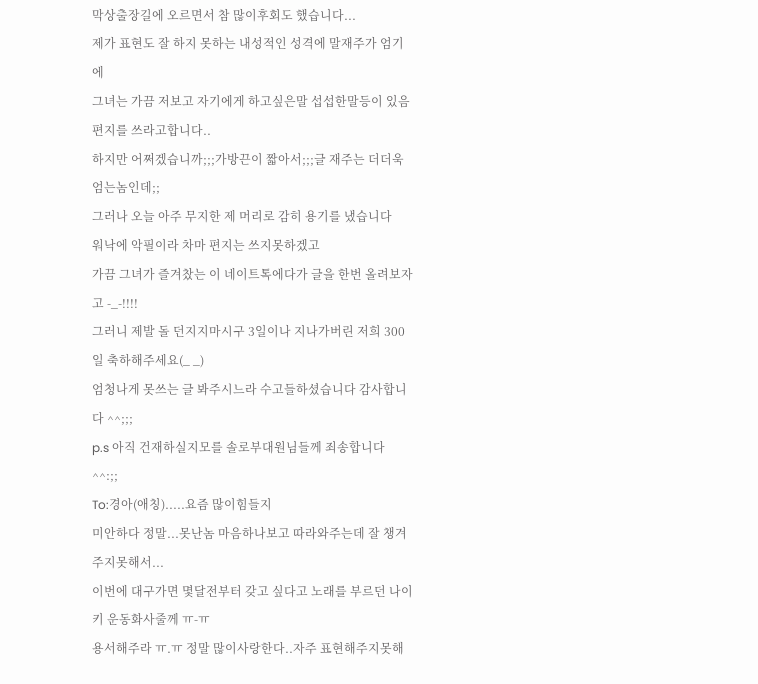막상출장길에 오르면서 참 많이후회도 했습니다...
제가 표현도 잘 하지 못하는 내성적인 성격에 말재주가 엄기에
그녀는 가끔 저보고 자기에게 하고싶은말 섭섭한말등이 있음 편지를 쓰라고합니다..
하지만 어쩌겠습니까;;;가방끈이 짧아서;;;글 재주는 더더욱 엄는놈인데;;
그러나 오늘 아주 무지한 제 머리로 감히 용기를 냈습니다
워낙에 악필이라 차마 편지는 쓰지못하겠고
가끔 그녀가 즐겨찼는 이 네이트톡에다가 글을 한번 올려보자고 -_-!!!!
그러니 제발 돌 던지지마시구 3일이나 지나가버린 저희 300일 축하해주세요(_ _)
엄청나게 못쓰는 글 봐주시느라 수고들하셨습니다 감사합니다 ^^;;;
p.s 아직 건재하실지모를 솔로부대원님들께 죄송합니다 ^^:;;
To:경아(애칭).....요즘 많이힘들지
미안하다 정말...못난놈 마음하나보고 따라와주는데 잘 챙겨주지못해서...
이번에 대구가면 몇달전부터 갖고 싶다고 노래를 부르던 나이키 운동화사줄께 ㅠ-ㅠ
용서해주라 ㅠ.ㅠ 정말 많이사랑한다..자주 표현해주지못해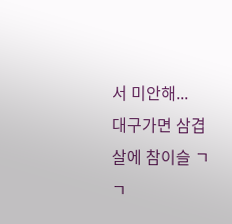서 미안해...
대구가면 삼겹살에 참이슬 ㄱㄱ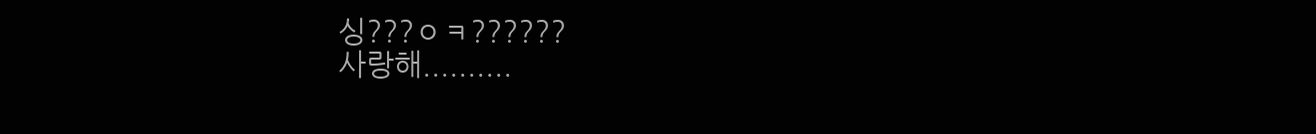싱???ㅇㅋ??????
사랑해..........